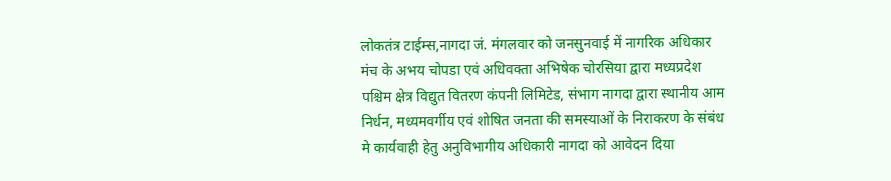लोकतंत्र टाईम्स,नागदा जं. मंगलवार को जनसुनवाई में नागरिक अधिकार मंच के अभय चोपडा एवं अधिवक्ता अभिषेक चोरसिया द्वारा मध्यप्रदेश पश्चिम क्षेत्र विद्युत वितरण कंपनी लिमिटेड, संभाग नागदा द्वारा स्थानीय आम निर्धन, मध्यमवर्गीय एवं शोषित जनता की समस्याओं के निराकरण के संबंध मे कार्यवाही हेतु अनुविभागीय अधिकारी नागदा को आवेदन दिया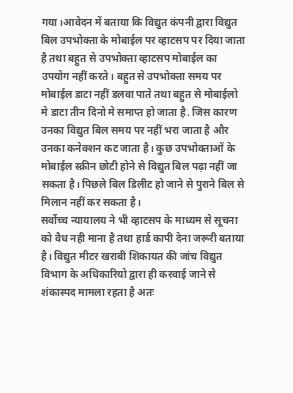गया।आवेदन में बताया कि विद्युत कंपनी द्वारा विद्युत बिल उपभोक्ता के मोबाईल पर व्हाटसप पर दिया जाता है तथा बहुत से उपभोक्ता व्हाटसप मोबाईल का उपयोग नहीं करते। बहुत से उपभोक्ता समय पर मोबाईल डाटा नहीं डलवा पाते तथा बहुत से मोबाईलो मे डाटा तीन दिनो मे समाप्त हो जाता है. जिस कारण उनका विद्युत बिल समय पर नहीं भरा जाता है और उनका कनेक्शन कट जाता है। कुछ उपभोक्ताओं के मोबाईल स्क्रीन छोटी होने से विद्युत बिल पढ़ा नहीं जा सकता है। पिछले बिल डिलीट हो जाने से पुराने बिल से मिलान नहीं कर सकता है।
सर्वोच्च न्यायालय ने भी व्हाटसप के माध्यम से सूचना को वैध नही माना है तथा हार्ड कापी देना जरूरी बताया है। विद्युत मीटर खराबी शिकायत की जांच विद्युत विभाग के अधिकारियो द्वारा ही करवाई जाने से शंकास्पद मामला रहता है अतः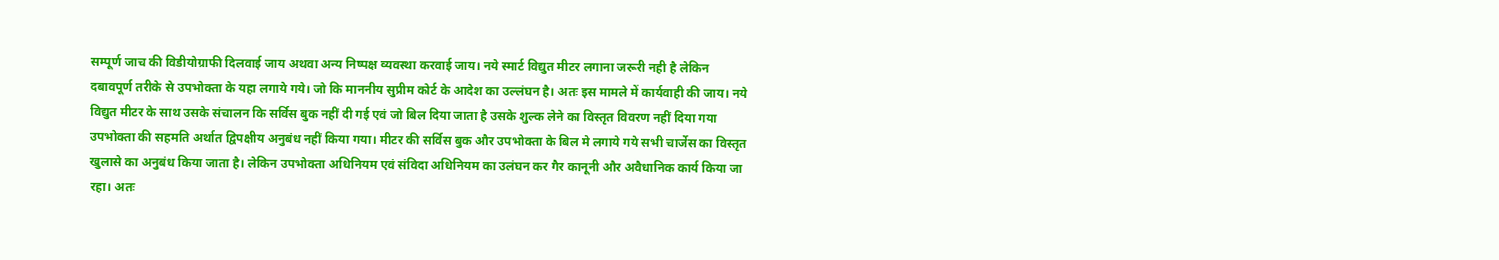सम्पूर्ण जाच की विडीयोग्राफी दिलवाई जाय अथवा अन्य निष्पक्ष व्यवस्था करवाई जाय। नये स्मार्ट विद्युत मीटर लगाना जरूरी नही है लेकिन दबावपूर्ण तरीके से उपभोक्ता के यहा लगाये गये। जो कि माननीय सुप्रीम कोर्ट के आदेश का उल्लंघन है। अतः इस मामले में कार्यवाही की जाय। नये विद्युत मीटर के साथ उसके संचालन कि सर्विस बुक नहीं दी गई एवं जो बिल दिया जाता है उसके शुल्क लेने का विस्तृत विवरण नहीं दिया गया उपभोक्ता की सहमति अर्थात द्विपक्षीय अनुबंध नहीं किया गया। मीटर की सर्विस बुक और उपभोक्ता के बिल मे लगाये गये सभी चार्जेस का विस्तृत खुलासे का अनुबंध किया जाता है। लेकिन उपभोक्ता अधिनियम एवं संविदा अधिनियम का उलंघन कर गैर कानूनी और अवैधानिक कार्य किया जा रहा। अतः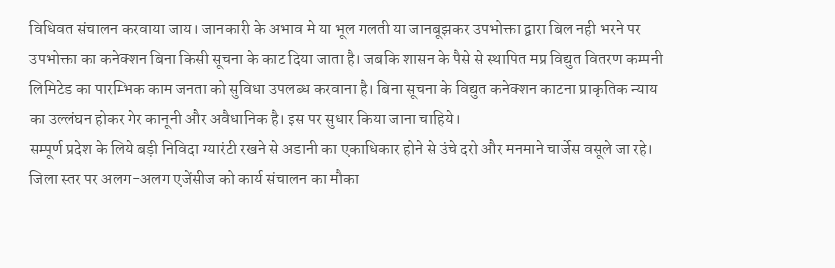विधिवत संचालन करवाया जाय। जानकारी के अभाव मे या भूल गलती या जानबूझकर उपभोक्ता द्वारा बिल नही भरने पर उपभोक्ता का कनेक्शन बिना किसी सूचना के काट दिया जाता है। जबकि शासन के पैसे से स्थापित मप्र विद्युत वितरण कम्पनी लिमिटेड का पारम्भिक काम जनता को सुविधा उपलब्ध करवाना है। बिना सूचना के विद्युत कनेक्शन काटना प्राकृतिक न्याय का उल्लंघन होकर गेर कानूनी और अवैधानिक है। इस पर सुधार किया जाना चाहिये।
सम्पूर्ण प्रदेश के लिये बड़ी निविदा ग्यारंटी रखने से अडानी का एकाधिकार होने से उंचे दरो और मनमाने चार्जेस वसूले जा रहे। जिला स्तर पर अलग-अलग एजेंसीज को कार्य संचालन का मौका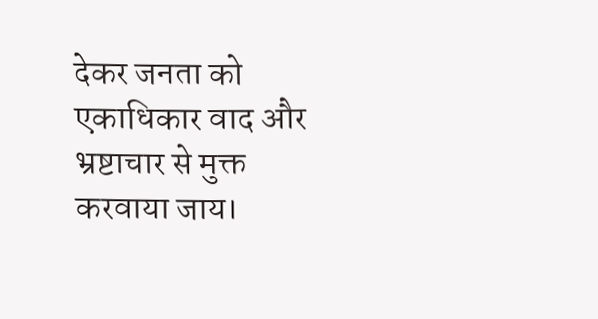देकर जनता को एकाधिकार वाद और भ्रष्टाचार से मुक्त करवाया जाय।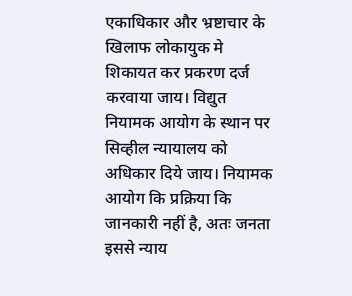एकाधिकार और भ्रष्टाचार के खिलाफ लोकायुक मे शिकायत कर प्रकरण दर्ज करवाया जाय। विद्युत नियामक आयोग के स्थान पर सिव्हील न्यायालय को अधिकार दिये जाय। नियामक आयोग कि प्रक्रिया कि जानकारी नहीं है, अतः जनता इससे न्याय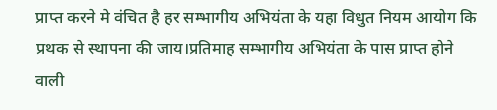प्राप्त करने मे वंचित है हर सम्भागीय अभियंता के यहा विधुत नियम आयोग कि प्रथक से स्थापना की जाय।प्रतिमाह सम्भागीय अभियंता के पास प्राप्त होने वाली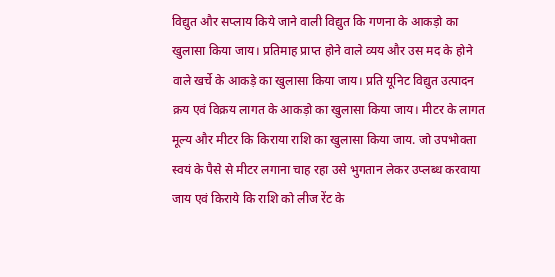विद्युत और सप्लाय किये जाने वाली विद्युत कि गणना के आकड़ो का खुलासा किया जाय। प्रतिमाह प्राप्त होने वाले व्यय और उस मद के होने वाले खर्चे के आकड़े का खुलासा किया जाय। प्रति यूनिट विद्युत उत्पादन क्रय एवं विक्रय लागत के आकड़ो का खुलासा किया जाय। मीटर के लागत मूल्य और मीटर कि किराया राशि का खुलासा किया जाय. जो उपभोक्ता स्वयं के पैसे से मीटर लगाना चाह रहा उसे भुगतान लेकर उप्लब्ध करवाया जाय एवं किराये कि राशि को लीज रेंट के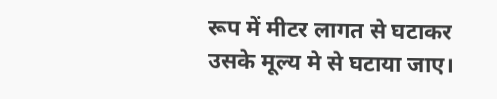रूप में मीटर लागत से घटाकर उसके मूल्य मे से घटाया जाए।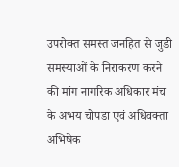उपरोक्त समस्त जनहित से जुडी समस्याओं के निराकरण करने की मांग नागरिक अधिकार मंच के अभय चोपडा एवं अधिवक्ता अभिषेक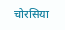चोरसिया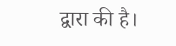द्वारा की है।